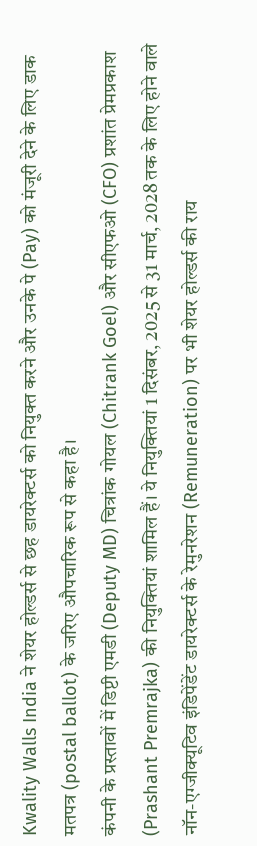Kwality Walls India ने शेयर होल्डर्स से छह डायरेक्टर्स को नियुक्त करने और उनके पे (Pay) को मंजूरी देने के लिए डाक मतपत्र (postal ballot) के जरिए औपचारिक रूप से कहा है।
कंपनी के प्रस्तावों में डिप्टी एमडी (Deputy MD) चित्रांक गोयल (Chitrank Goel) और सीएफओ (CFO) प्रशांत प्रेमप्रकाश (Prashant Premrajka) की नियुक्तियां शामिल हैं। ये नियुक्तियां 1 दिसंबर, 2025 से 31 मार्च, 2028 तक के लिए होने वाले नॉन-एग्जीक्यूटिव इंडिपेंडेंट डायरेक्टर्स के रेमुनरेशन (Remuneration) पर भी शेयर होल्डर्स की राय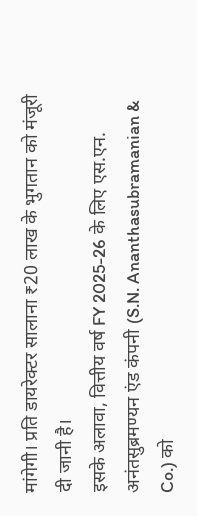मांगेगी। प्रति डायरेक्टर सालाना ₹20 लाख के भुगतान को मंजूरी दी जानी है।
इसके अलावा, वित्तीय वर्ष FY 2025-26 के लिए एस.एन. अनंतसुब्रमण्यन एंड कंपनी (S.N. Ananthasubramanian & Co.) को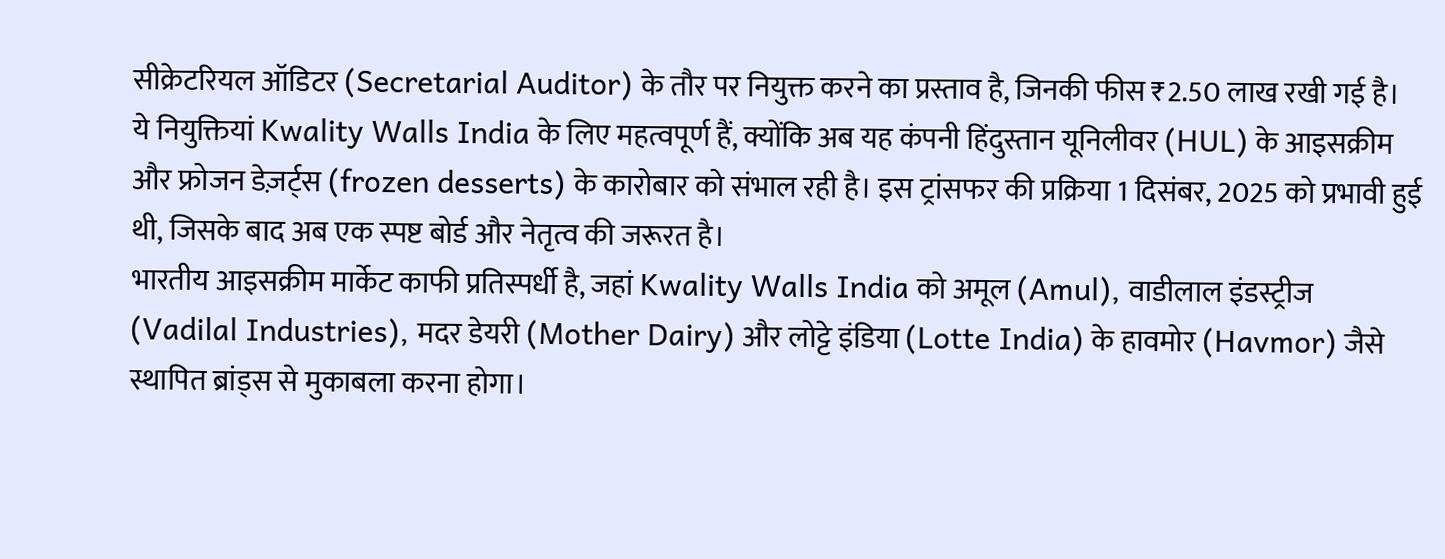सीक्रेटरियल ऑडिटर (Secretarial Auditor) के तौर पर नियुक्त करने का प्रस्ताव है, जिनकी फीस ₹2.50 लाख रखी गई है।
ये नियुक्तियां Kwality Walls India के लिए महत्वपूर्ण हैं, क्योंकि अब यह कंपनी हिंदुस्तान यूनिलीवर (HUL) के आइसक्रीम और फ्रोजन डेज़र्ट्स (frozen desserts) के कारोबार को संभाल रही है। इस ट्रांसफर की प्रक्रिया 1 दिसंबर, 2025 को प्रभावी हुई थी, जिसके बाद अब एक स्पष्ट बोर्ड और नेतृत्व की जरूरत है।
भारतीय आइसक्रीम मार्केट काफी प्रतिस्पर्धी है, जहां Kwality Walls India को अमूल (Amul), वाडीलाल इंडस्ट्रीज (Vadilal Industries), मदर डेयरी (Mother Dairy) और लोट्टे इंडिया (Lotte India) के हावमोर (Havmor) जैसे स्थापित ब्रांड्स से मुकाबला करना होगा।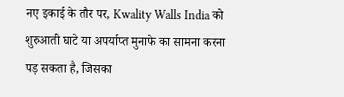नए इकाई के तौर पर, Kwality Walls India को शुरुआती घाटे या अपर्याप्त मुनाफे का सामना करना पड़ सकता है, जिसका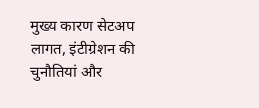मुख्य कारण सेटअप लागत, इंटीग्रेशन की चुनौतियां और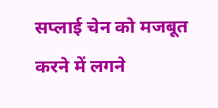सप्लाई चेन को मजबूत करने में लगने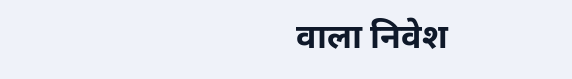वाला निवेश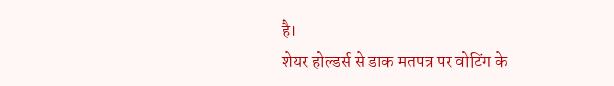है।
शेयर होल्डर्स से डाक मतपत्र पर वोटिंग के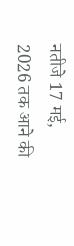नतीजे 17 मई, 2026 तक आने की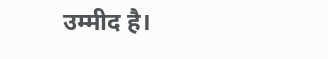उम्मीद है।